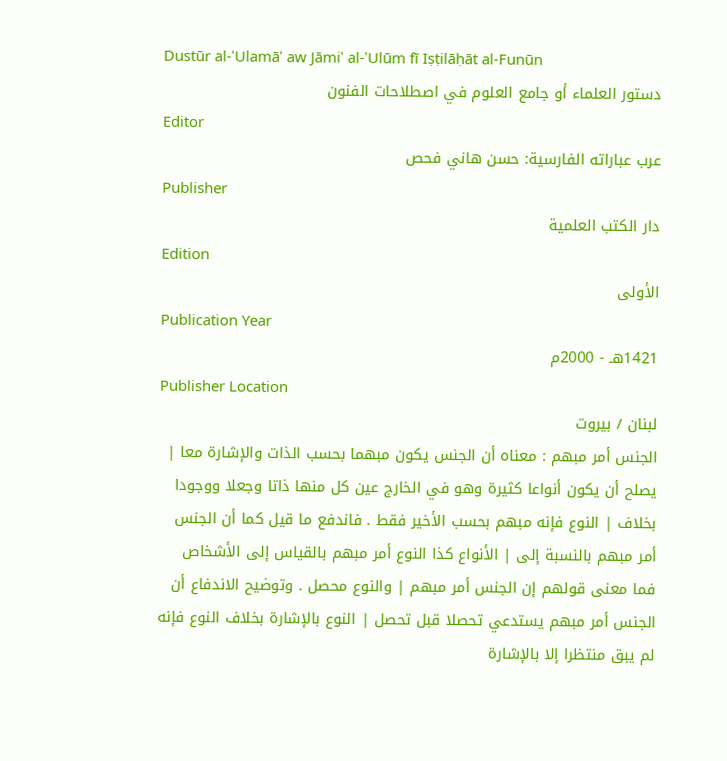Dustūr al-ʿUlamāʾ aw Jāmiʿ al-ʿUlūm fī Iṣṭilāḥāt al-Funūn
دستور العلماء أو جامع العلوم في اصطلاحات الفنون
Editor
عرب عباراته الفارسية: حسن هاني فحص
Publisher
دار الكتب العلمية
Edition
الأولى
Publication Year
1421هـ - 2000م
Publisher Location
لبنان / بيروت
الجنس أمر مبهم : معناه أن الجنس يكون مبهما بحسب الذات والإشارة معا | يصلح أن يكون أنواعا كثيرة وهو في الخارج عين كل منها ذاتا وجعلا ووجودا بخلاف | النوع فإنه مبهم بحسب الأخير فقط . فاندفع ما قيل كما أن الجنس أمر مبهم بالنسبة إلى | الأنواع كذا النوع أمر مبهم بالقياس إلى الأشخاص فما معنى قولهم إن الجنس أمر مبهم | والنوع محصل . وتوضيح الاندفاع أن الجنس أمر مبهم يستدعي تحصلا قبل تحصل | النوع بالإشارة بخلاف النوع فإنه لم يبق منتظرا إلا بالإشارة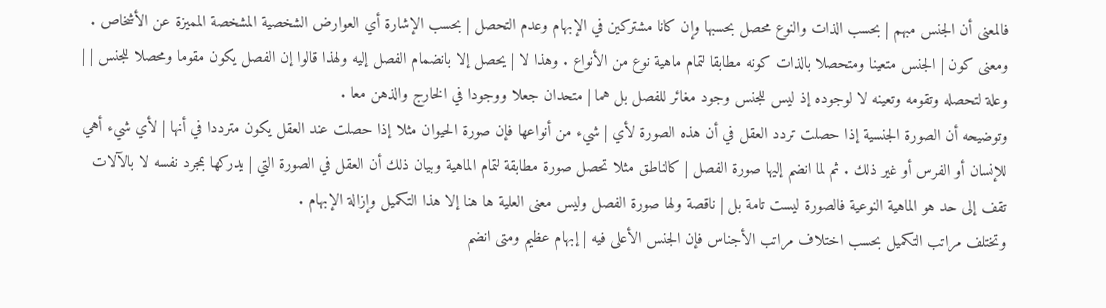فالمعنى أن الجنس مبهم | بحسب الذات والنوع محصل بحسبها وإن كانا مشتركين في الإبهام وعدم التحصل | بحسب الإشارة أي العوارض الشخصية المشخصة المميزة عن الأشخاص . ومعنى كون | الجنس متعينا ومتحصلا بالذات كونه مطابقا لتمام ماهية نوع من الأنواع . وهذا لا | يحصل إلا بانضمام الفصل إليه ولهذا قالوا إن الفصل يكون مقوما ومحصلا للجنس | | وعلة لتحصله وتقومه وتعينه لا لوجوده إذ ليس للجنس وجود مغائر للفصل بل هما | متحدان جعلا ووجودا في الخارج والذهن معا .
وتوضيحه أن الصورة الجنسية إذا حصلت تردد العقل في أن هذه الصورة لأي | شيء من أنواعها فإن صورة الحيوان مثلا إذا حصلت عند العقل يكون مترددا في أنها | لأي شيء أهي للإنسان أو الفرس أو غير ذلك . ثم لما انضم إليها صورة الفصل | كالناطق مثلا تحصل صورة مطابقة لتمام الماهية وبيان ذلك أن العقل في الصورة التي | يدركها بمجرد نفسه لا بالآلات تقف إلى حد هو الماهية النوعية فالصورة ليست تامة بل | ناقصة ولها صورة الفصل وليس معنى العلية ها هنا إلا هذا التكميل وإزالة الإبهام .
وتختلف مراتب التكميل بحسب اختلاف مراتب الأجناس فإن الجنس الأعلى فيه | إبهام عظيم ومتى انضم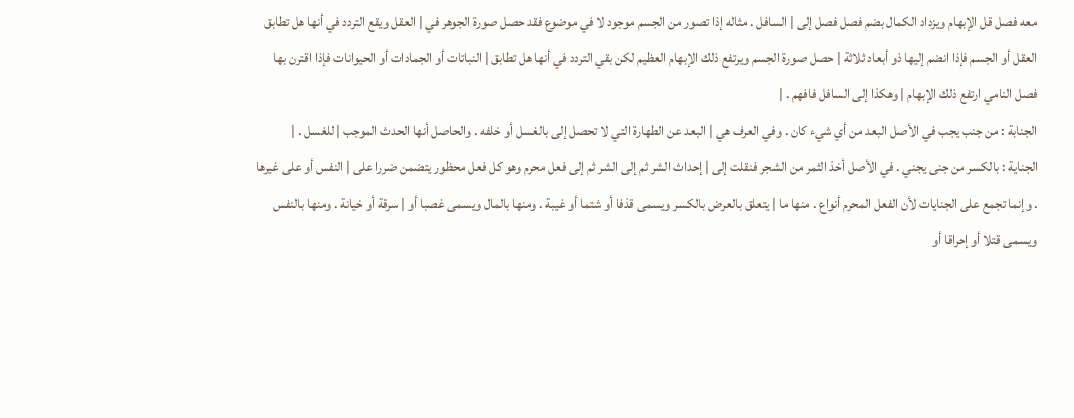معه فصل قل الإبهام ويزداد الكمال بضم فصل فصل إلى | السافل . مثاله إذا تصور من الجسم موجود لا في موضوع فقد حصل صورة الجوهر في | العقل ويقع التردد في أنها هل تطابق العقل أو الجسم فإذا انضم إليها ذو أبعاد ثلاثة | حصل صورة الجسم ويرتفع ذلك الإبهام العظيم لكن بقي التردد في أنها هل تطابق | النباتات أو الجمادات أو الحيوانات فإذا اقترن بها فصل النامي ارتفع ذلك الإبهام | وهكذا إلى السافل فافهم . |
الجنابة : من جنب يجب في الأصل البعد من أي شيء كان . وفي العرف هي | البعد عن الطهارة التي لا تحصل إلى بالغسل أو خلفه . والحاصل أنها الحدث الموجب | للغسل . |
الجناية : بالكسر من جنى يجني . في الأصل أخذ الثمر من الشجر فنقلت إلى | إحداث الشر ثم إلى الشر ثم إلى فعل محرم وهو كل فعل محظور يتضمن ضررا على | النفس أو على غيرها . وإنما تجمع على الجنايات لأن الفعل المحرم أنواع . منها ما | يتعلق بالعرض بالكسر ويسمى قذفا أو شتما أو غيبة . ومنها بالمال ويسمى غصبا أو | سرقة أو خيانة . ومنها بالنفس ويسمى قتلا أو إحراقا أو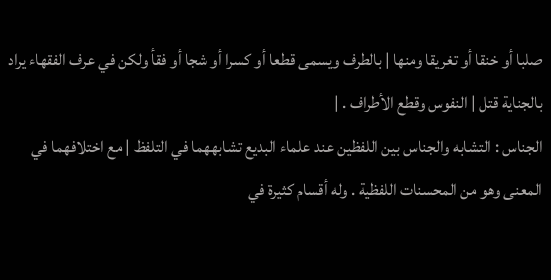صلبا أو خنقا أو تغريقا ومنها | بالطرف ويسمى قطعا أو كسرا أو شجا أو فقأ ولكن في عرف الفقهاء يراد بالجناية قتل | النفوس وقطع الأطراف . |
الجناس : التشابه والجناس بين اللفظين عند علماء البديع تشابههما في التلفظ | مع اختلافهما في المعنى وهو من المحسنات اللفظية . وله أقسام كثيرة في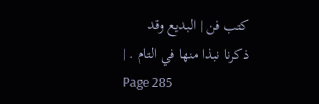كتب فن | البديع وقد ذكرنا نبذا منها في التام . |
Page 285